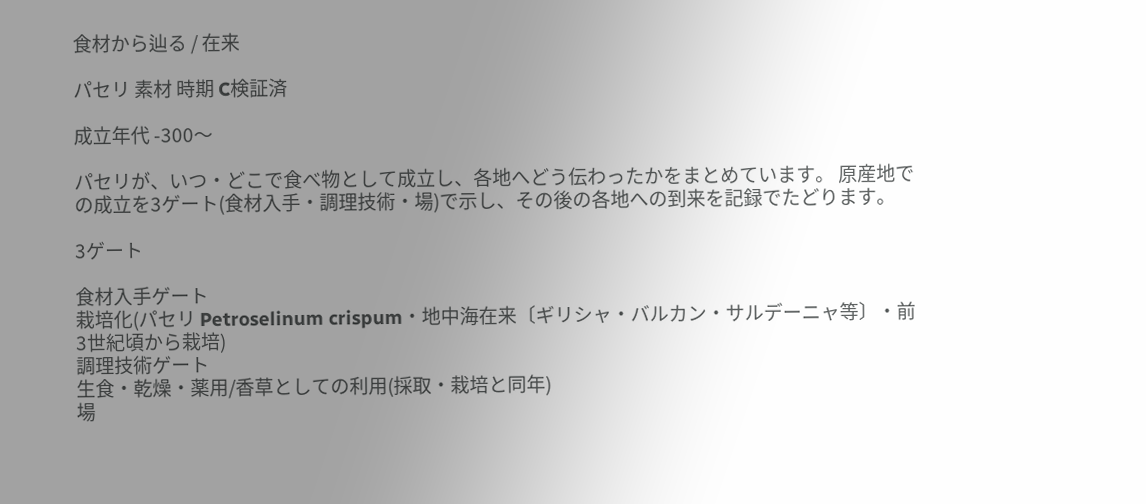食材から辿る / 在来

パセリ 素材 時期 C検証済

成立年代 -300〜

パセリが、いつ・どこで食べ物として成立し、各地へどう伝わったかをまとめています。 原産地での成立を3ゲート(食材入手・調理技術・場)で示し、その後の各地への到来を記録でたどります。

3ゲート

食材入手ゲート
栽培化(パセリ Petroselinum crispum・地中海在来〔ギリシャ・バルカン・サルデーニャ等〕・前3世紀頃から栽培)
調理技術ゲート
生食・乾燥・薬用/香草としての利用(採取・栽培と同年)
場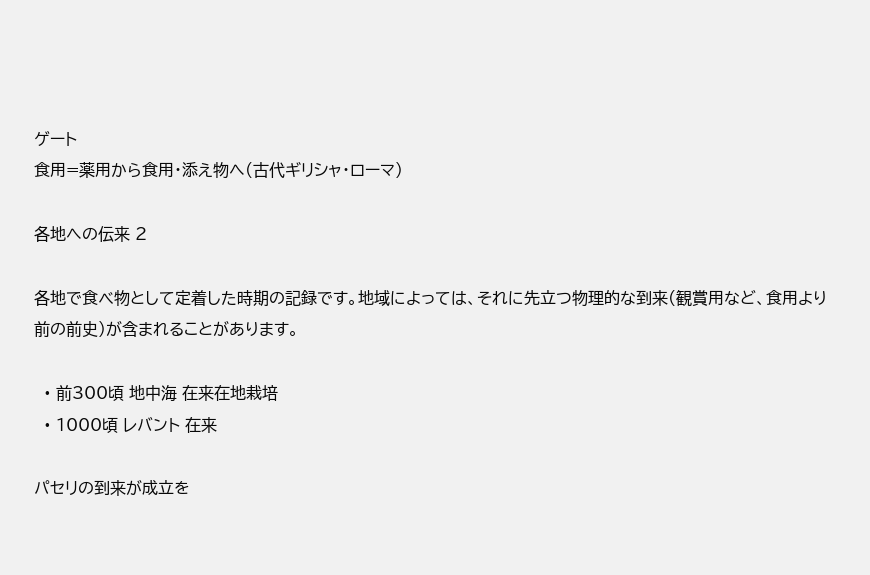ゲート
食用=薬用から食用・添え物へ(古代ギリシャ・ローマ)

各地への伝来 2

各地で食べ物として定着した時期の記録です。地域によっては、それに先立つ物理的な到来(観賞用など、食用より前の前史)が含まれることがあります。

  • 前300頃 地中海 在来在地栽培
  • 1000頃 レバント 在来

パセリの到来が成立を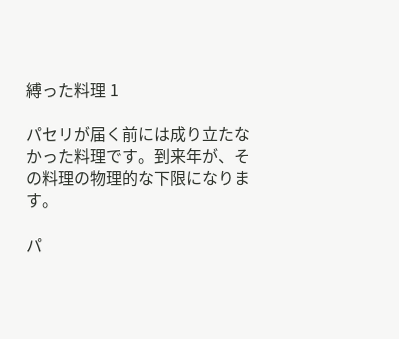縛った料理 1

パセリが届く前には成り立たなかった料理です。到来年が、その料理の物理的な下限になります。

パ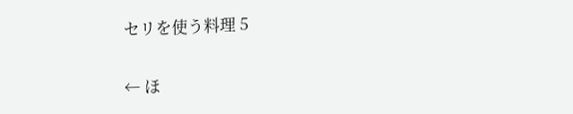セリを使う料理 5

← ほ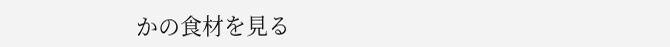かの食材を見る